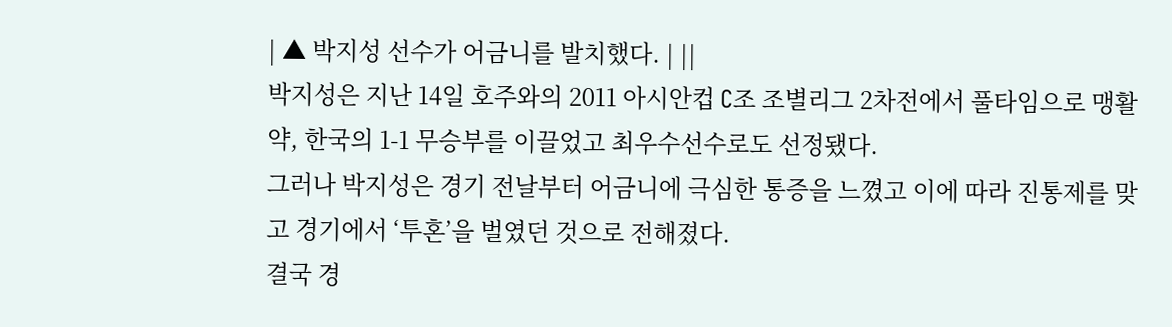| ▲ 박지성 선수가 어금니를 발치했다. | ||
박지성은 지난 14일 호주와의 2011 아시안컵 C조 조별리그 2차전에서 풀타임으로 맹활약, 한국의 1-1 무승부를 이끌었고 최우수선수로도 선정됐다.
그러나 박지성은 경기 전날부터 어금니에 극심한 통증을 느꼈고 이에 따라 진통제를 맞고 경기에서 ‘투혼’을 벌였던 것으로 전해졌다.
결국 경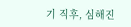기 직후, 심해진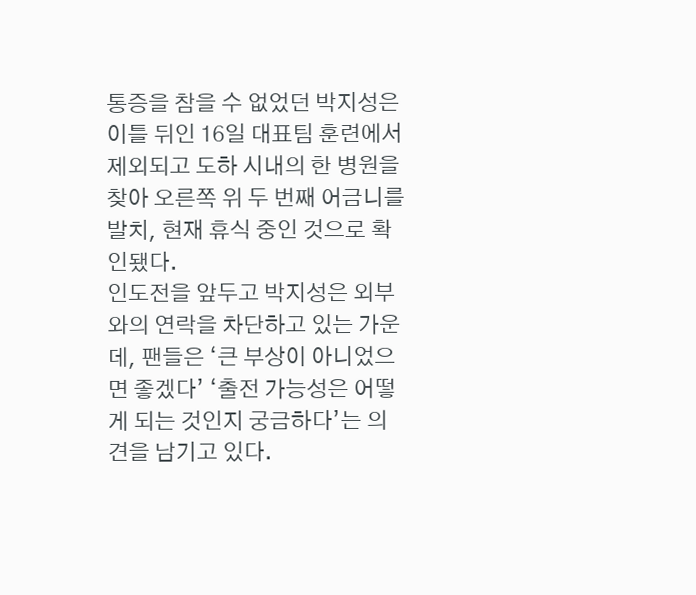통증을 참을 수 없었던 박지성은 이틀 뒤인 16일 대표팀 훈련에서 제외되고 도하 시내의 한 병원을 찾아 오른쪽 위 두 번째 어금니를 발치, 현재 휴식 중인 것으로 확인됐다.
인도전을 앞두고 박지성은 외부와의 연락을 차단하고 있는 가운데, 팬들은 ‘큰 부상이 아니었으면 좋겠다’ ‘출전 가능성은 어떻게 되는 것인지 궁금하다’는 의견을 남기고 있다.